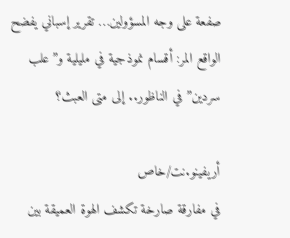صفعة على وجه المسؤولين… تقرير إسباني يفضح الواقع المر: أقسام نموذجية في مليلية و”علب سردين” في الناظور.. إلى متى العبث؟

أريفينو.نت/خاص
في مفارقة صارخة تكشف الهوة العميقة بين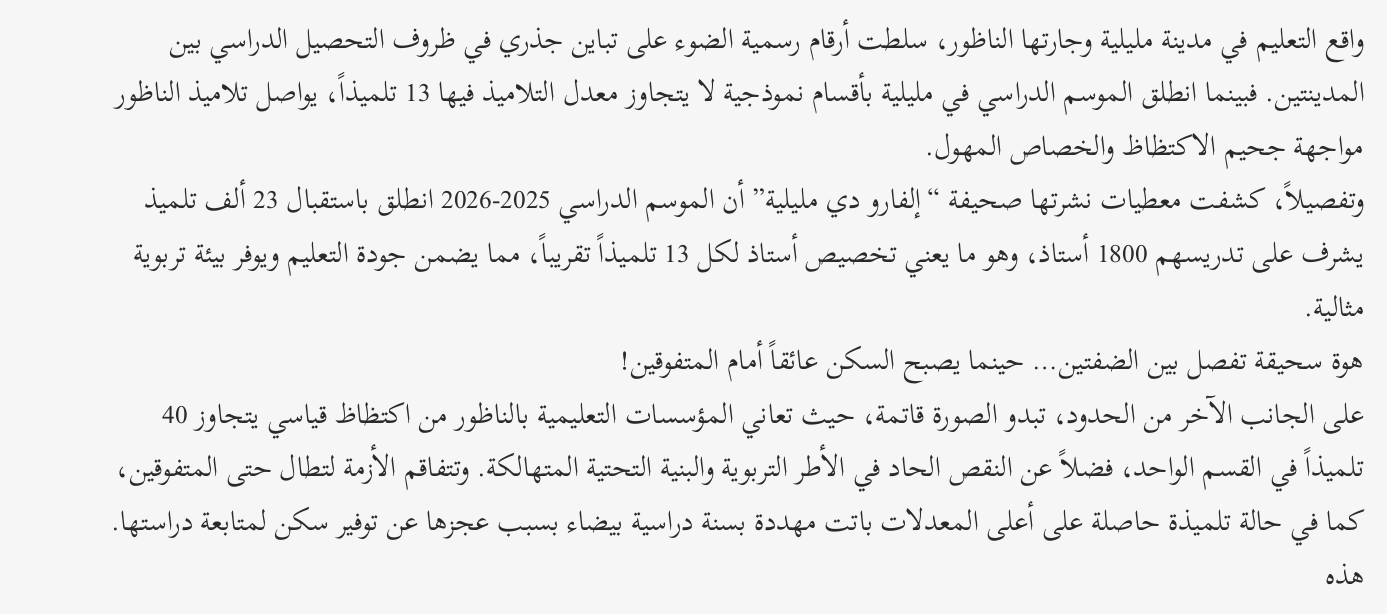واقع التعليم في مدينة مليلية وجارتها الناظور، سلطت أرقام رسمية الضوء على تباين جذري في ظروف التحصيل الدراسي بين المدينتين. فبينما انطلق الموسم الدراسي في مليلية بأقسام نموذجية لا يتجاوز معدل التلاميذ فيها 13 تلميذاً، يواصل تلاميذ الناظور مواجهة جحيم الاكتظاظ والخصاص المهول.
وتفصيلاً، كشفت معطيات نشرتها صحيفة “إلفارو دي مليلية” أن الموسم الدراسي 2025-2026 انطلق باستقبال 23 ألف تلميذ يشرف على تدريسهم 1800 أستاذ، وهو ما يعني تخصيص أستاذ لكل 13 تلميذاً تقريباً، مما يضمن جودة التعليم ويوفر بيئة تربوية مثالية.
هوة سحيقة تفصل بين الضفتين… حينما يصبح السكن عائقاً أمام المتفوقين!
على الجانب الآخر من الحدود، تبدو الصورة قاتمة، حيث تعاني المؤسسات التعليمية بالناظور من اكتظاظ قياسي يتجاوز 40 تلميذاً في القسم الواحد، فضلاً عن النقص الحاد في الأطر التربوية والبنية التحتية المتهالكة. وتتفاقم الأزمة لتطال حتى المتفوقين، كما في حالة تلميذة حاصلة على أعلى المعدلات باتت مهددة بسنة دراسية بيضاء بسبب عجزها عن توفير سكن لمتابعة دراستها.
هذه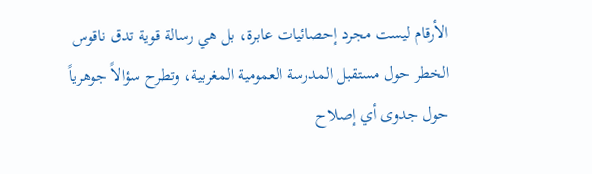الأرقام ليست مجرد إحصائيات عابرة، بل هي رسالة قوية تدق ناقوس الخطر حول مستقبل المدرسة العمومية المغربية، وتطرح سؤالاً جوهرياً حول جدوى أي إصلاح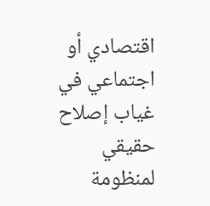اقتصادي أو اجتماعي في غياب إصلاح حقيقي لمنظومة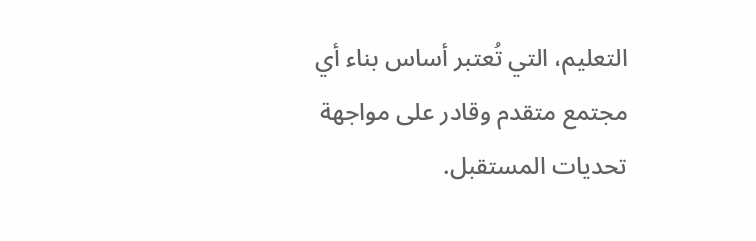التعليم، التي تُعتبر أساس بناء أي مجتمع متقدم وقادر على مواجهة تحديات المستقبل.